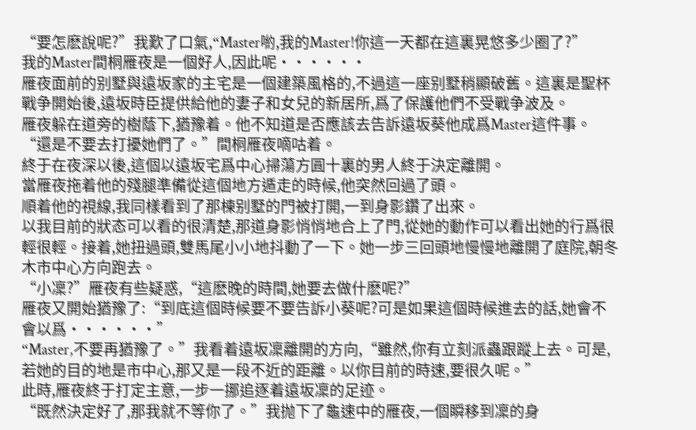“要怎麽說呢?”我歎了口氣,“Master喲,我的Master!你這一天都在這裏晃悠多少圈了?”
我的Master間桐雁夜是一個好人,因此呢······
雁夜面前的别墅與遠坂家的主宅是一個建築風格的,不過這一座别墅稍顯破舊。這裏是聖杯戰争開始後,遠坂時臣提供給他的妻子和女兒的新居所,爲了保護他們不受戰争波及。
雁夜躲在道旁的樹蔭下,猶豫着。他不知道是否應該去告訴遠坂葵他成爲Master這件事。
“還是不要去打擾她們了。”間桐雁夜嘀咕着。
終于在夜深以後,這個以遠坂宅爲中心掃蕩方圓十裏的男人終于決定離開。
當雁夜拖着他的殘腿準備從這個地方遁走的時候,他突然回過了頭。
順着他的視線,我同樣看到了那棟别墅的門被打開,一到身影鑽了出來。
以我目前的狀态可以看的很清楚,那道身影悄悄地合上了門,從她的動作可以看出她的行爲很輕很輕。接着,她扭過頭,雙馬尾小小地抖動了一下。她一步三回頭地慢慢地離開了庭院,朝冬木市中心方向跑去。
“小凜?”雁夜有些疑惑,“這麽晚的時間,她要去做什麽呢?”
雁夜又開始猶豫了:“到底這個時候要不要告訴小葵呢?可是如果這個時候進去的話,她會不會以爲······”
“Master,不要再猶豫了。”我看着遠坂凜離開的方向,“雖然,你有立刻派蟲跟蹤上去。可是,若她的目的地是市中心,那又是一段不近的距離。以你目前的時速,要很久呢。”
此時,雁夜終于打定主意,一步一挪追逐着遠坂凜的足迹。
“既然決定好了,那我就不等你了。”我抛下了龜速中的雁夜,一個瞬移到凜的身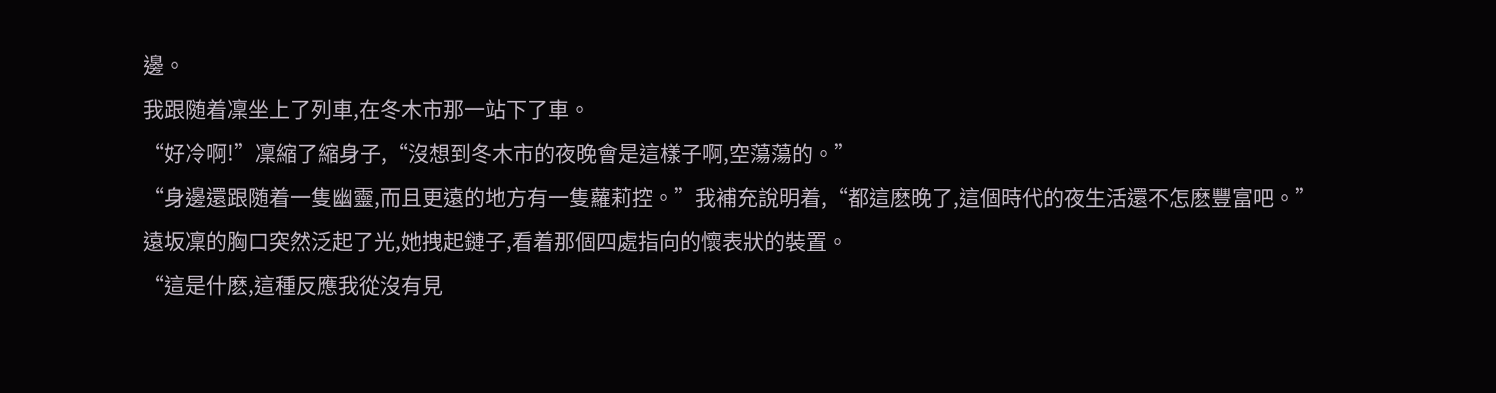邊。
我跟随着凜坐上了列車,在冬木市那一站下了車。
“好冷啊!”凜縮了縮身子,“沒想到冬木市的夜晚會是這樣子啊,空蕩蕩的。”
“身邊還跟随着一隻幽靈,而且更遠的地方有一隻蘿莉控。”我補充說明着,“都這麽晚了,這個時代的夜生活還不怎麽豐富吧。”
遠坂凜的胸口突然泛起了光,她拽起鏈子,看着那個四處指向的懷表狀的裝置。
“這是什麽,這種反應我從沒有見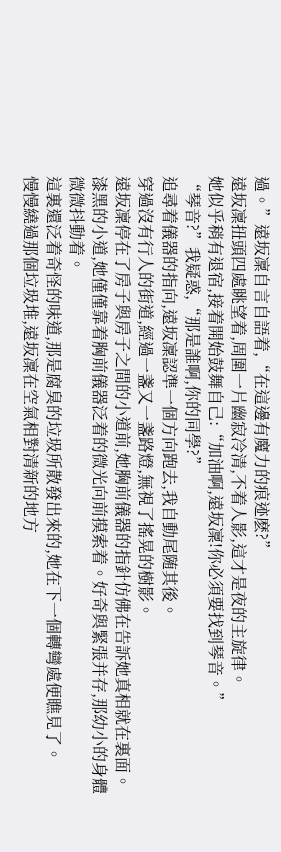過。”遠坂凜自言自語着,“在這邊有魔力的痕迹麽?”
遠坂凜扭頭四處眺望着,周圍一片幽寂冷清,不着人影,這才是夜的主旋律。
她似乎稍有退宿,接着開始鼓舞自己:“加油啊,遠坂凜!你必須要找到琴音。”
“琴音?”我疑惑,“那是誰啊,你的同學?”
追尋着儀器的指向,遠坂凜認準一個方向跑去,我自動尾随其後。
穿過沒有行人的街道,經過一盞又一盞路燈,無視了搖晃的樹影。
遠坂凜停在了房子與房子之間的小道前,她胸前儀器的指針仿佛在告訴她真相就在裏面。
漆黑的小道,她僅僅靠着胸前儀器泛着的微光向前摸索着。好奇與緊張并存,那幼小的身體微微抖動着。
這裏還泛着奇怪的味道,那是腐臭的垃圾所散發出來的,她在下一個轉彎處便瞧見了。
慢慢繞過那個垃圾堆,遠坂凜在空氣相對清新的地方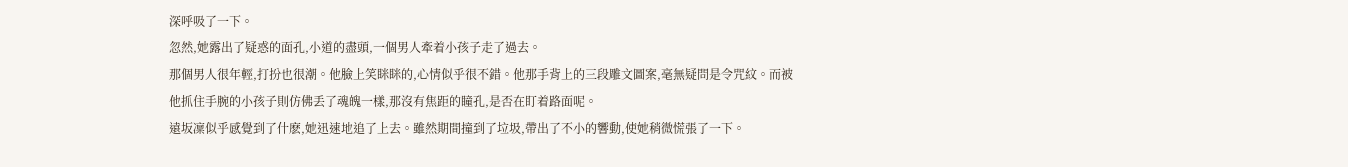深呼吸了一下。
忽然,她露出了疑惑的面孔,小道的盡頭,一個男人牽着小孩子走了過去。
那個男人很年輕,打扮也很潮。他臉上笑眯眯的,心情似乎很不錯。他那手背上的三段雕文圖案,毫無疑問是令咒紋。而被他抓住手腕的小孩子則仿佛丢了魂魄一樣,那沒有焦距的瞳孔,是否在盯着路面呢。
遠坂凜似乎感覺到了什麽,她迅速地追了上去。雖然期間撞到了垃圾,帶出了不小的響動,使她稍微慌張了一下。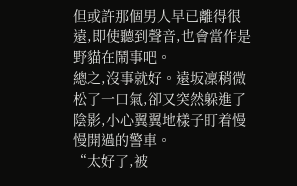但或許那個男人早已離得很遠,即使聽到聲音,也會當作是野貓在鬧事吧。
總之,沒事就好。遠坂凜稍微松了一口氣,卻又突然躲進了陰影,小心翼翼地樣子盯着慢慢開過的警車。
“太好了,被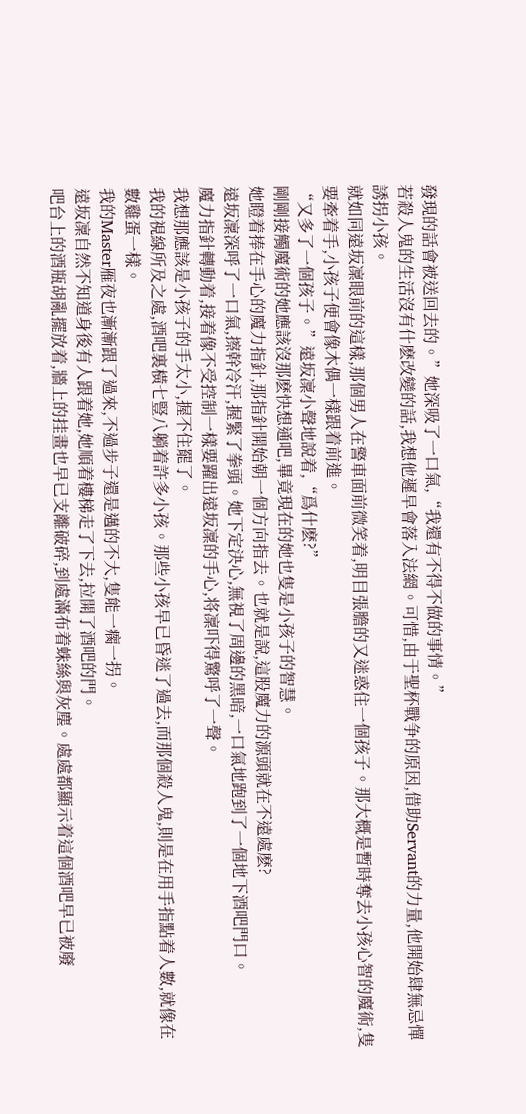發現的話會被送回去的。”她深吸了一口氣,“我還有不得不做的事情。”
若殺人鬼的生活沒有什麽改變的話,我想他遲早會落入法網。可惜,由于聖杯戰争的原因,借助Servant的力量,他開始肆無忌憚誘拐小孩。
就如同遠坂凜眼前的這樣,那個男人在警車面前微笑着,明目張膽的又迷惑住一個孩子。那大概是暫時奪去小孩心智的魔術,隻要牽着手,小孩子便會像木偶一樣跟着前進。
“又多了一個孩子。”遠坂凜小聲地說着,“爲什麽?”
剛剛接觸魔術的她應該沒那麽快想通吧,畢竟現在的她也隻是小孩子的智慧。
她瞪着捧在手心的魔力指針,那指針開始朝一個方向指去。也就是說,這股魔力的源頭就在不遠處麽?
遠坂凜深呼了一口氣,擦幹冷汗,握緊了拳頭。她下定決心,無視了周邊的黑暗,一口氣地跑到了一個地下酒吧門口。
魔力指針轉動着,接着像不受控制一樣要躍出遠坂凜的手心,将凜吓得驚呼了一聲。
我想那應該是小孩子的手太小,握不住罷了。
我的視線所及之處,酒吧裏橫七豎八躺着許多小孩。那些小孩早已昏迷了過去,而那個殺人鬼,則是在用手指點着人數,就像在數雞蛋一樣。
我的Master雁夜也漸漸跟了過來,不過步子還是邁的不大,隻能一瘸一拐。
遠坂凜自然不知道身後有人跟着她,她順着樓梯走了下去,拉開了酒吧的門。
吧台上的酒瓶胡亂擺放着,牆上的挂畫也早已支離破碎,到處滿布着蛛絲與灰塵。處處都顯示着這個酒吧早已被廢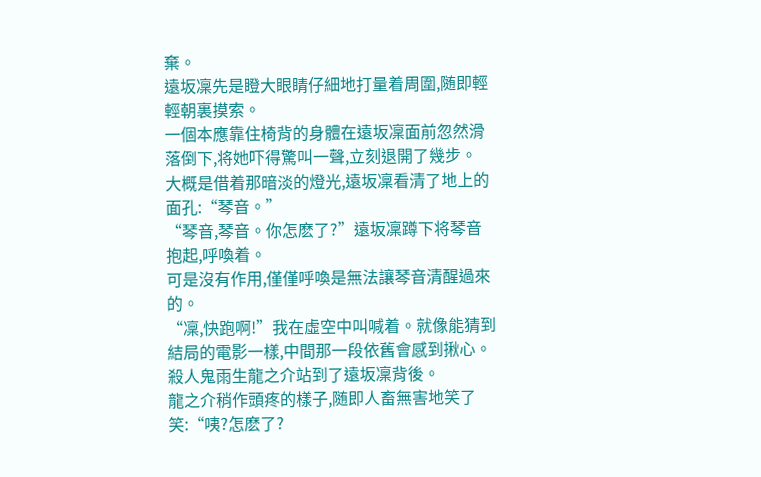棄。
遠坂凜先是瞪大眼睛仔細地打量着周圍,随即輕輕朝裏摸索。
一個本應靠住椅背的身體在遠坂凜面前忽然滑落倒下,将她吓得驚叫一聲,立刻退開了幾步。
大概是借着那暗淡的燈光,遠坂凜看清了地上的面孔:“琴音。”
“琴音,琴音。你怎麽了?”遠坂凜蹲下将琴音抱起,呼喚着。
可是沒有作用,僅僅呼喚是無法讓琴音清醒過來的。
“凜,快跑啊!”我在虛空中叫喊着。就像能猜到結局的電影一樣,中間那一段依舊會感到揪心。
殺人鬼雨生龍之介站到了遠坂凜背後。
龍之介稍作頭疼的樣子,随即人畜無害地笑了笑:“咦?怎麽了?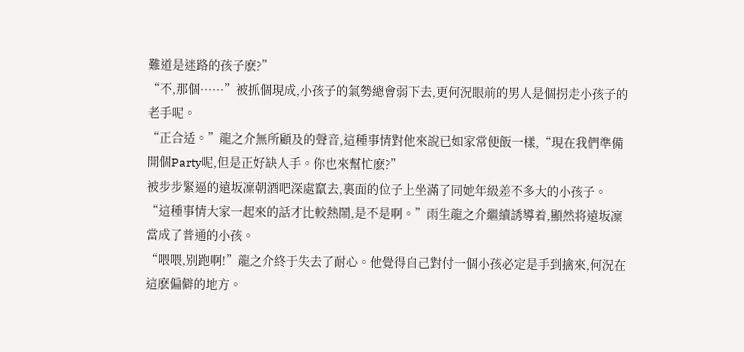難道是迷路的孩子麽?”
“不,那個······”被抓個現成,小孩子的氣勢總會弱下去,更何況眼前的男人是個拐走小孩子的老手呢。
“正合适。”龍之介無所顧及的聲音,這種事情對他來說已如家常便飯一樣,“現在我們準備開個Party呢,但是正好缺人手。你也來幫忙麽?”
被步步緊逼的遠坂凜朝酒吧深處竄去,裏面的位子上坐滿了同她年級差不多大的小孩子。
“這種事情大家一起來的話才比較熱鬧,是不是啊。”雨生龍之介繼續誘導着,顯然将遠坂凜當成了普通的小孩。
“喂喂,别跑啊!”龍之介終于失去了耐心。他覺得自己對付一個小孩必定是手到擒來,何況在這麽偏僻的地方。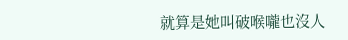就算是她叫破喉嚨也沒人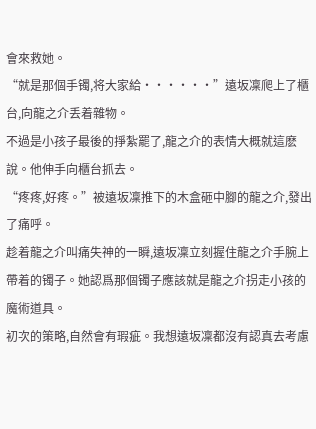會來救她。
“就是那個手镯,将大家給······”遠坂凜爬上了櫃台,向龍之介丢着雜物。
不過是小孩子最後的掙紮罷了,龍之介的表情大概就這麽說。他伸手向櫃台抓去。
“疼疼,好疼。”被遠坂凜推下的木盒砸中腳的龍之介,發出了痛呼。
趁着龍之介叫痛失神的一瞬,遠坂凜立刻握住龍之介手腕上帶着的镯子。她認爲那個镯子應該就是龍之介拐走小孩的魔術道具。
初次的策略,自然會有瑕疵。我想遠坂凜都沒有認真去考慮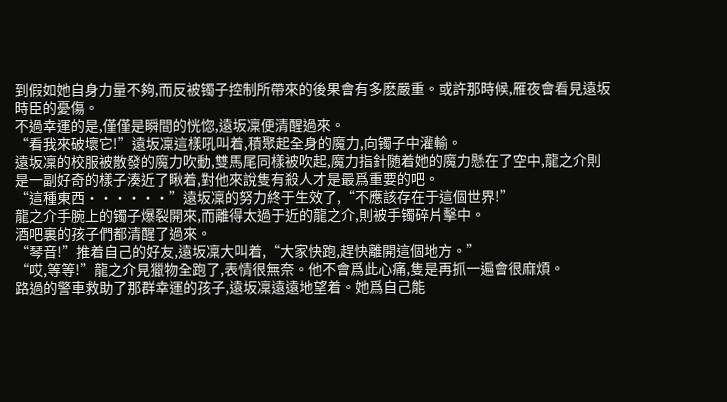到假如她自身力量不夠,而反被镯子控制所帶來的後果會有多麽嚴重。或許那時候,雁夜會看見遠坂時臣的憂傷。
不過幸運的是,僅僅是瞬間的恍惚,遠坂凜便清醒過來。
“看我來破壞它!”遠坂凜這樣吼叫着,積聚起全身的魔力,向镯子中灌輸。
遠坂凜的校服被散發的魔力吹動,雙馬尾同樣被吹起,魔力指針随着她的魔力懸在了空中,龍之介則是一副好奇的樣子湊近了瞅着,對他來說隻有殺人才是最爲重要的吧。
“這種東西······”遠坂凜的努力終于生效了,“不應該存在于這個世界!”
龍之介手腕上的镯子爆裂開來,而離得太過于近的龍之介,則被手镯碎片擊中。
酒吧裏的孩子們都清醒了過來。
“琴音!”推着自己的好友,遠坂凜大叫着,“大家快跑,趕快離開這個地方。”
“哎,等等!”龍之介見獵物全跑了,表情很無奈。他不會爲此心痛,隻是再抓一遍會很麻煩。
路過的警車救助了那群幸運的孩子,遠坂凜遠遠地望着。她爲自己能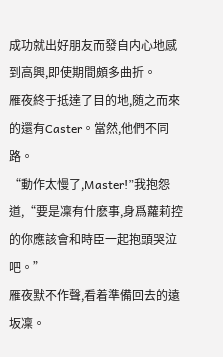成功就出好朋友而發自内心地感到高興,即使期間頗多曲折。
雁夜終于抵達了目的地,随之而來的還有Caster。當然,他們不同路。
“動作太慢了,Master!”我抱怨道,“要是凜有什麽事,身爲蘿莉控的你應該會和時臣一起抱頭哭泣吧。”
雁夜默不作聲,看着準備回去的遠坂凜。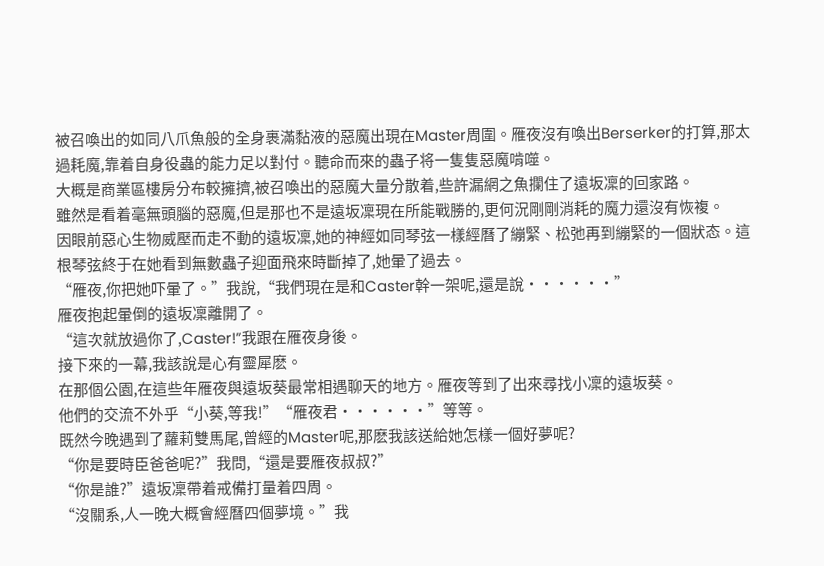被召喚出的如同八爪魚般的全身裹滿黏液的惡魔出現在Master周圍。雁夜沒有喚出Berserker的打算,那太過耗魔,靠着自身役蟲的能力足以對付。聽命而來的蟲子将一隻隻惡魔啃噬。
大概是商業區樓房分布較擁擠,被召喚出的惡魔大量分散着,些許漏網之魚攔住了遠坂凜的回家路。
雖然是看着毫無頭腦的惡魔,但是那也不是遠坂凜現在所能戰勝的,更何況剛剛消耗的魔力還沒有恢複。
因眼前惡心生物威壓而走不動的遠坂凜,她的神經如同琴弦一樣經曆了繃緊、松弛再到繃緊的一個狀态。這根琴弦終于在她看到無數蟲子迎面飛來時斷掉了,她暈了過去。
“雁夜,你把她吓暈了。”我說,“我們現在是和Caster幹一架呢,還是說······”
雁夜抱起暈倒的遠坂凜離開了。
“這次就放過你了,Caster!”我跟在雁夜身後。
接下來的一幕,我該說是心有靈犀麽。
在那個公園,在這些年雁夜與遠坂葵最常相遇聊天的地方。雁夜等到了出來尋找小凜的遠坂葵。
他們的交流不外乎“小葵,等我!”“雁夜君······”等等。
既然今晚遇到了蘿莉雙馬尾,曾經的Master呢,那麽我該送給她怎樣一個好夢呢?
“你是要時臣爸爸呢?”我問,“還是要雁夜叔叔?”
“你是誰?”遠坂凜帶着戒備打量着四周。
“沒關系,人一晚大概會經曆四個夢境。”我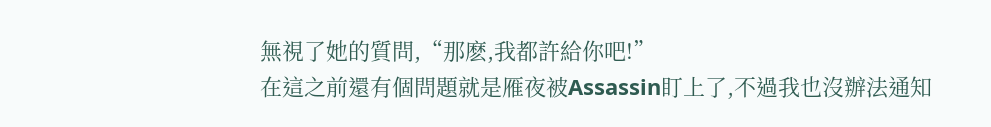無視了她的質問,“那麽,我都許給你吧!”
在這之前還有個問題就是雁夜被Assassin盯上了,不過我也沒辦法通知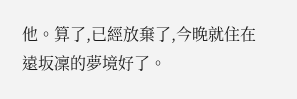他。算了,已經放棄了,今晚就住在遠坂凜的夢境好了。